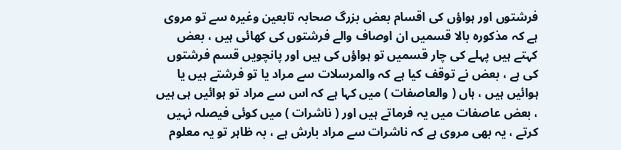فرشتوں اور ہواؤں کی اقسام بعض بزرگ صحابہ تابعین وغیرہ سے تو مروی ہے کہ مذکورہ بالا قسمیں ان اوصاف والے فرشتوں کی کھائی ہیں ، بعض کہتے ہیں پہلے کی چار قسمیں تو ہواؤں کی ہیں اور پانچویں قسم فرشتوں کی ہے ، بعض نے توقف کیا ہے کہ والمرسلات سے مراد یا تو فرشتے ہیں یا ہوائیں ہیں ، ہاں ( والعاصفات ) میں کہا ہے کہ اس سے مراد تو ہوائیں ہی ہیں ، بعض عاصفات میں یہ فرماتے ہیں اور ( ناشرات ) میں کوئی فیصلہ نہیں کرتے ، یہ بھی مروی ہے کہ ناشرات سے مراد بارش ہے ، بہ ظاہر تو یہ معلوم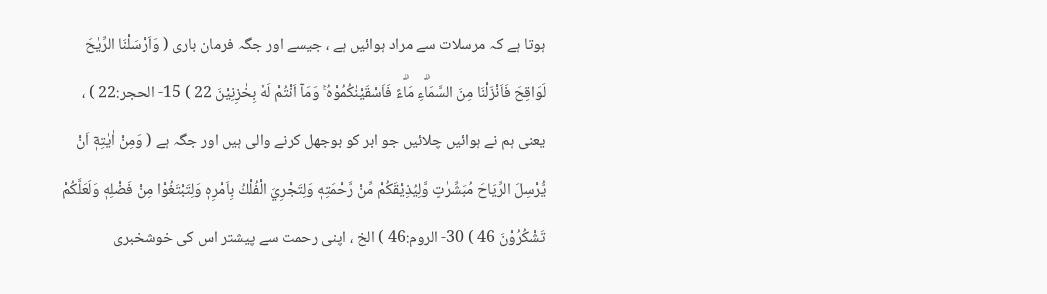ہوتا ہے کہ مرسلات سے مراد ہوائیں ہے ، جیسے اور جگہ فرمان باری ( وَاَرْسَلْنَا الرِّيٰحَ لَوَاقِحَ فَاَنْزَلْنَا مِنَ السَّمَاۗءِ مَاۗءً فَاَسْقَيْنٰكُمُوْهُ ۚ وَمَآ اَنْتُمْ لَهٗ بِخٰزِنِيْنَ 22 ) 15- الحجر:22 ) ، یعنی ہم نے ہوائیں چلائیں جو ابر کو بوجھل کرنے والی ہیں اور جگہ ہے ( وَمِنْ اٰيٰتِهٖٓ اَنْ يُّرْسِلَ الرِّيَاحَ مُبَشِّرٰتٍ وَّلِيُذِيْقَكُمْ مِّنْ رَّحْمَتِهٖ وَلِتَجْرِيَ الْفُلْكُ بِاَمْرِهٖ وَلِتَبْتَغُوْا مِنْ فَضْلِهٖ وَلَعَلَّكُمْ تَشْكُرُوْنَ 46 ) 30- الروم:46 ) الخ ، اپنی رحمت سے پیشتر اس کی خوشخبری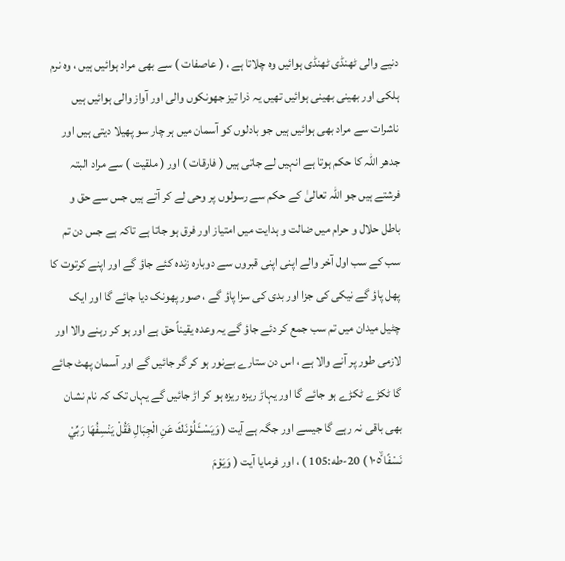دنیے والی ٹھنڈی ٹھنڈی ہوائیں وہ چلاتا ہے ، ( عاصفات ) سے بھی مراد ہوائیں ہیں ، وہ نرم ہلکی اور بھینی بھینی ہوائیں تھیں یہ ذرا تیز جھونکوں والی اور آواز والی ہوائیں ہیں ناشرات سے مراد بھی ہوائیں ہیں جو بادلوں کو آسمان میں ہر چار سو پھیلا دیتی ہیں اور جدھر اللہ کا حکم ہوتا ہے انہیں لے جاتی ہیں ( فارقات ) اور ( ملقیت ) سے مراد البتہ فرشتے ہیں جو اللہ تعالیٰ کے حکم سے رسولوں پر وحی لے کر آتے ہیں جس سے حق و باطل حلال و حرام میں ضالت و ہدایت میں امتیاز اور فرق ہو جاتا ہے تاکہ ہے جس دن تم سب کے سب اول آخر والے اپنی اپنی قبروں سے دوبارہ زندہ کئے جاؤ گے اور اپنے کرتوت کا پھل پاؤ گے نیکی کی جزا اور بدی کی سزا پاؤ گے ، صور پھونک دیا جائے گا اور ایک چٹیل میدان میں تم سب جمع کر دئے جاؤ گے یہ وعدہ یقیناً حق ہے اور ہو کر رہنے والا اور لازمی طور پر آنے والا ہے ، اس دن ستارے بےنور ہو کر گر جائیں گے اور آسمان پھٹ جائے گا ٹکڑے ٹکڑے ہو جائے گا اور یہاڑ ریزہ ریزہ ہو کر اڑ جائیں گے یہاں تک کہ نام نشان بھی باقی نہ رہے گا جیسے اور جگہ ہے آیت ( وَيَسْــَٔـلُوْنَكَ عَنِ الْجِبَالِ فَقُلْ يَنْسِفُهَا رَبِّيْ نَسْفًا ١٠٥ۙ ) 20-طه:105 ) ، اور فرمایا آیت ( وَيَوْمَ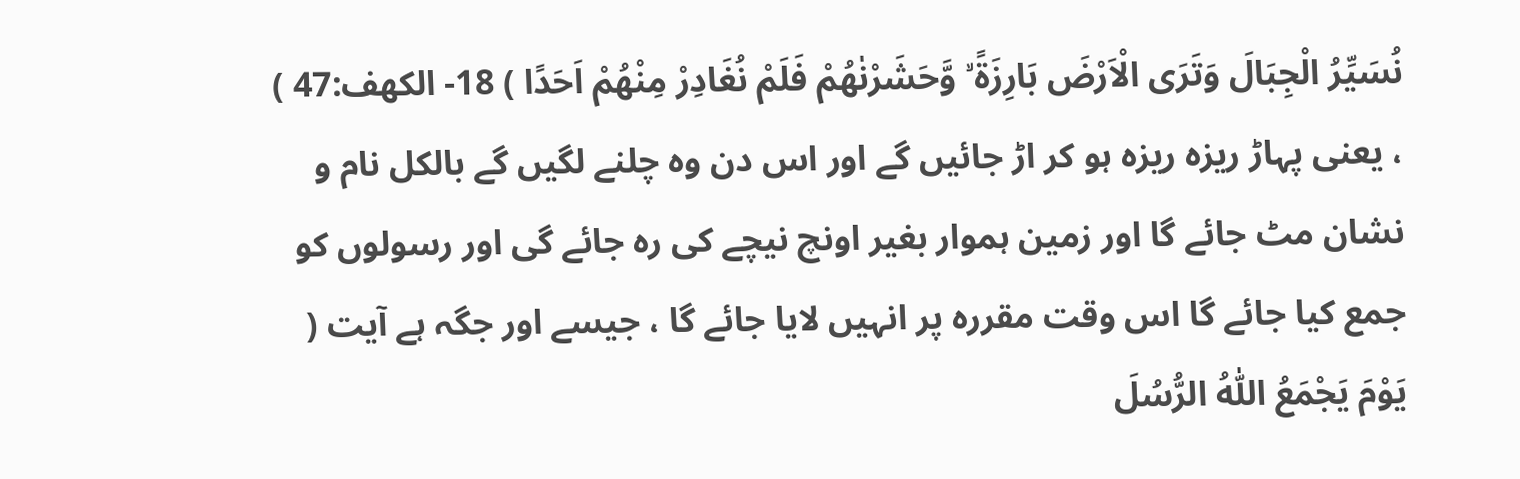نُسَيِّرُ الْجِبَالَ وَتَرَى الْاَرْضَ بَارِزَةً ۙ وَّحَشَرْنٰهُمْ فَلَمْ نُغَادِرْ مِنْهُمْ اَحَدًا ) 18- الكهف:47 ) ، یعنی پہاڑ ریزہ ریزہ ہو کر اڑ جائیں گے اور اس دن وہ چلنے لگیں گے بالکل نام و نشان مٹ جائے گا اور زمین ہموار بغیر اونچ نیچے کی رہ جائے گی اور رسولوں کو جمع کیا جائے گا اس وقت مقررہ پر انہیں لایا جائے گا ، جیسے اور جگہ ہے آیت ( يَوْمَ يَجْمَعُ اللّٰهُ الرُّسُلَ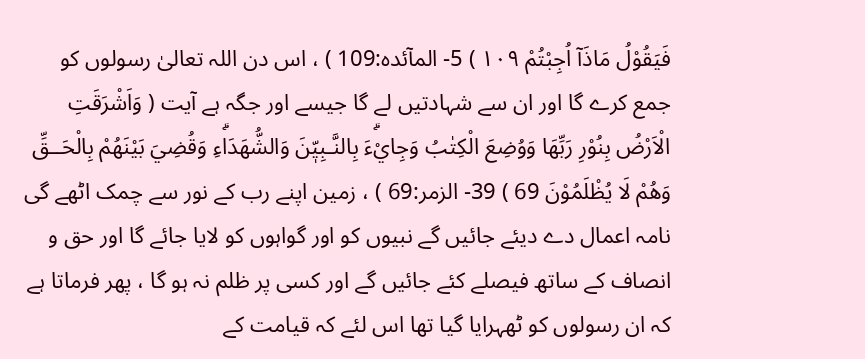فَيَقُوْلُ مَاذَآ اُجِبْتُمْ ١٠٩ ) 5- المآئدہ:109 ) ، اس دن اللہ تعالیٰ رسولوں کو جمع کرے گا اور ان سے شہادتیں لے گا جیسے اور جگہ ہے آیت ( وَاَشْرَقَتِ الْاَرْضُ بِنُوْرِ رَبِّهَا وَوُضِعَ الْكِتٰبُ وَجِايْۗءَ بِالنَّـبِيّٖنَ وَالشُّهَدَاۗءِ وَقُضِيَ بَيْنَهُمْ بِالْحَــقِّ وَهُمْ لَا يُظْلَمُوْنَ 69 ) 39- الزمر:69 ) ، زمین اپنے رب کے نور سے چمک اٹھے گی نامہ اعمال دے دیئے جائیں گے نبیوں کو اور گواہوں کو لایا جائے گا اور حق و انصاف کے ساتھ فیصلے کئے جائیں گے اور کسی پر ظلم نہ ہو گا ، پھر فرماتا ہے کہ ان رسولوں کو ٹھہرایا گیا تھا اس لئے کہ قیامت کے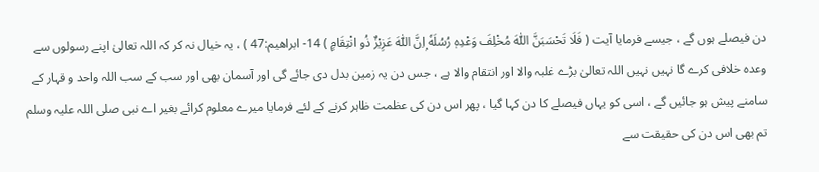دن فیصلے ہوں گے ، جیسے فرمایا آیت ( فَلَا تَحْسَبَنَّ اللّٰهَ مُخْلِفَ وَعْدِهٖ رُسُلَهٗ ۭاِنَّ اللّٰهَ عَزِيْزٌ ذُو انْتِقَامٍ ) 14- ابراھیم:47 ) ، یہ خیال نہ کر کہ اللہ تعالیٰ اپنے رسولوں سے وعدہ خلافی کرے گا نہیں نہیں اللہ تعالیٰ بڑے غلبہ والا اور انتقام والا ہے ، جس دن یہ زمین بدل دی جائے گی اور آسمان بھی اور سب کے سب اللہ واحد و قہار کے سامنے پیش ہو جائیں گے ، اسی کو یہاں فیصلے کا دن کہا گیا ، پھر اس دن کی عظمت ظاہر کرنے کے لئے فرمایا میرے معلوم کرائے بغیر اے نبی صلی اللہ علیہ وسلم تم بھی اس دن کی حقیقت سے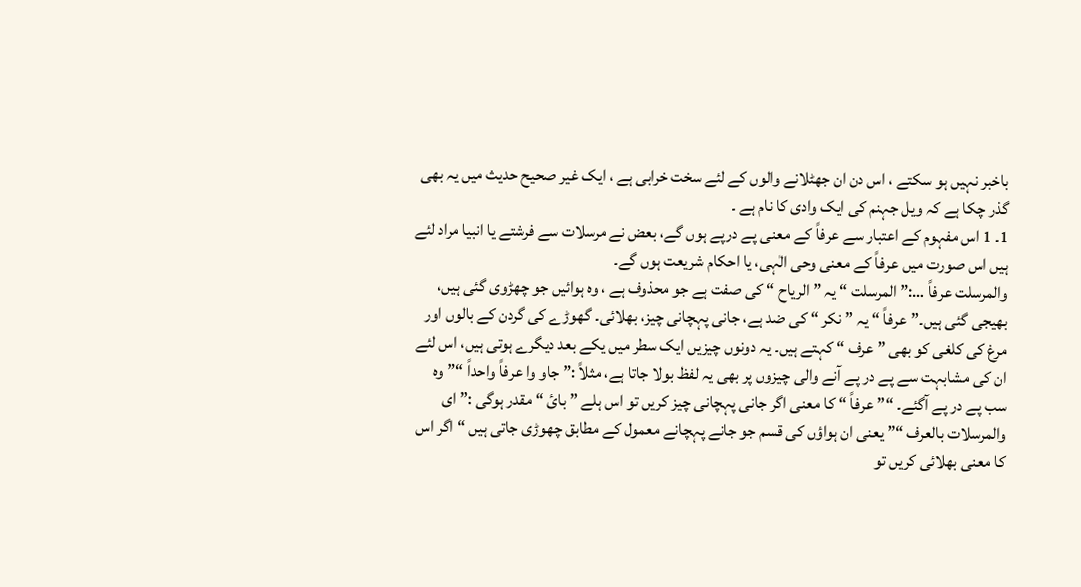باخبر نہیں ہو سکتے ، اس دن ان جھٹلانے والوں کے لئے سخت خرابی ہے ، ایک غیر صحیح حدیث میں یہ بھی گذر چکا ہے کہ ویل جہنم کی ایک وادی کا نام ہے ۔
1۔ 1 اس مفہوم کے اعتبار سے عرفاً کے معنی پے درپے ہوں گے، بعض نے مرسلات سے فرشتے یا انبیا مراد لئے ہیں اس صورت میں عرفاً کے معنی وحی الٰہی، یا احکام شریعت ہوں گے۔
والمرسلت عرفاً …:” المرسلت “ یہ ” الریاح “ کی صفت ہے جو محذوف ہے ، وہ ہوائیں جو چھڑوی گئی ہیں، بھیجی گئی ہیں۔” عرفاً “ یہ ” نکر “ کی ضد ہے، جانی پہچانی چیز، بھلائی۔ گھوڑے کی گردن کے بالوں اور مرغ کی کلغی کو بھی ” عرف “ کہتے ہیں۔ یہ دونوں چیزیں ایک سطر میں یکے بعد دیگرے ہوتی ہیں، اس لئے ان کی مشابہت سے پے در پے آنے والی چیزوں پر بھی یہ لفظ بولا جاتا ہے، مثلاً :” جاو وا عرفاً واحداً “” وہ سب پے در پے آگئے۔ “” عرفاً “ کا معنی اگر جانی پہچانی چیز کریں تو اس ہلے ” بائ “ مقدر ہوگی :” ای والمرسلات بالعرف “” یعنی ان ہواؤں کی قسم جو جانے پہچانے معمول کے مطابق چھوڑی جاتی ہیں “ اگر اس کا معنی بھلائی کریں تو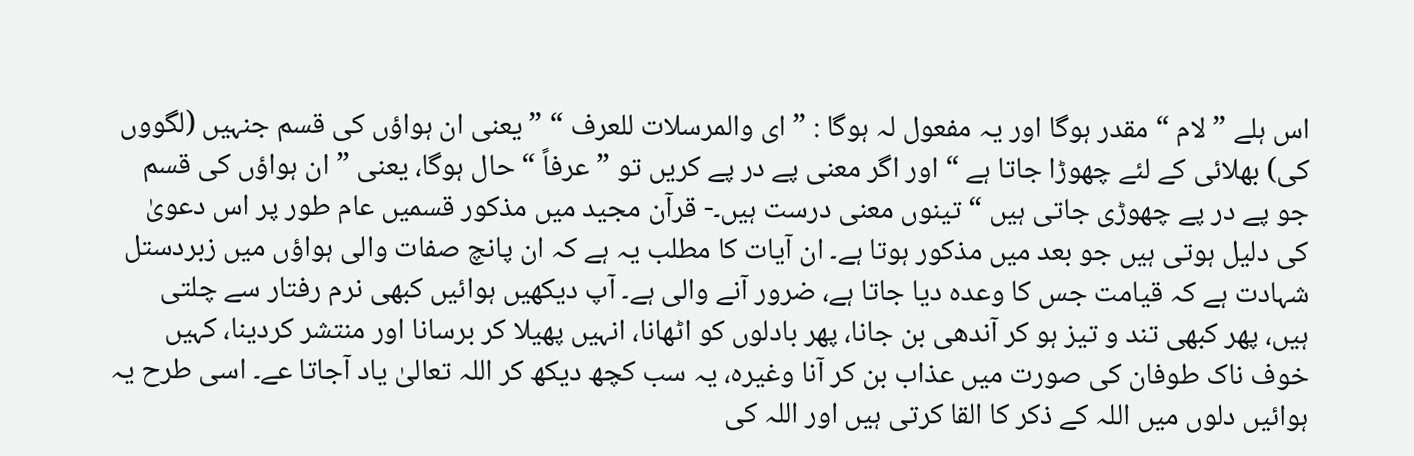اس ہلے ” لام “ مقدر ہوگا اور یہ مفعول لہ ہوگا : ” ای والمرسلات للعرف “ ” یعنی ان ہواؤں کی قسم جنہیں (لگووں کی) بھلائی کے لئے چھوڑا جاتا ہے “ اور اگر معنی پے در پے کریں تو ” عرفاً “ حال ہوگا، یعنی ” ان ہواؤں کی قسم جو پے در پے چھوڑی جاتی ہیں “ تینوں معنی درست ہیں۔- قرآن مجید میں مذکور قسمیں عام طور پر اس دعویٰ کی دلیل ہوتی ہیں جو بعد میں مذکور ہوتا ہے۔ ان آیات کا مطلب یہ ہے کہ ان پانچ صفات والی ہواؤں میں زبردستل شہادت ہے کہ قیامت جس کا وعدہ دیا جاتا ہے، ضرور آنے والی ہے۔ آپ دیکھیں ہوائیں کبھی نرم رفتار سے چلتی ہیں، پھر کبھی تند و تیز ہو کر آندھی بن جانا، پھر بادلوں کو اٹھانا، انہیں پھیلا کر برسانا اور منتشر کردینا، کہیں خوف ناک طوفان کی صورت میں عذاب بن کر آنا وغیرہ، یہ سب کچھ دیکھ کر اللہ تعالیٰ یاد آجاتا عے۔ اسی طرح یہ ہوائیں دلوں میں اللہ کے ذکر کا القا کرتی ہیں اور اللہ کی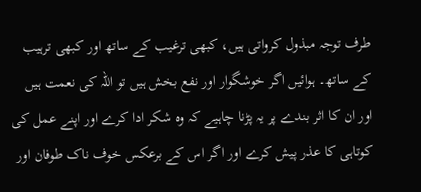طرف توجہ مبذول کرواتی ہیں، کبھی ترغیب کے ساتھ اور کبھی ترہیب کے ساتھ۔ ہوائیں اگر خوشگوار اور نفع بخش ہیں تو اللہ کی نعمت ہیں اور ان کا اثر بندے پر یہ پڑنا چاہیے کہ وہ شکر ادا کرے اور اپنے عمل کی کوتاہی کا عذر پیش کرے اور اگر اس کے برعکس خوف ناک طوفان اور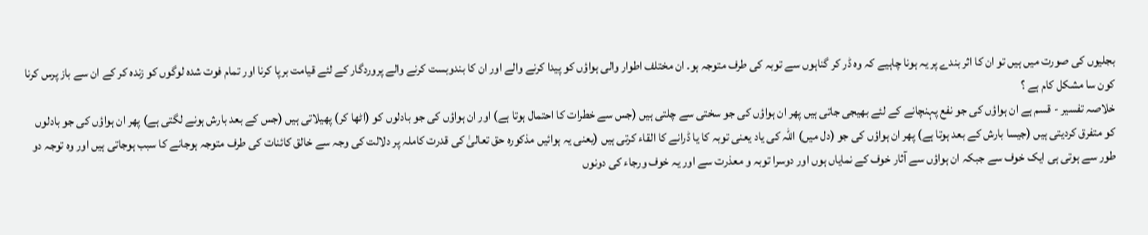بجلیوں کی صورت میں ہیں تو ان کا اثر بندے پر یہ ہونا چاہیے کہ وہ ڈر کر گناہوں سے توبہ کی طرف متوجہ ہو۔ ان مختلف اطوار والی ہواؤں کو پیدا کرنے والے اور ان کا بندوبست کرنے والے پروردگار کے لئے قیامت برپا کرنا اور تمام فوت شدہ لوگوں کو زندہ کر کے ان سے باز پرس کرنا کون سا مشکل کام ہے ؟
خلاصہ تفسیر - قسم ہے ان ہواؤں کی جو نفع پہنچانے کے لئے بھیجی جاتی ہیں پھر ان ہواؤں کی جو سختی سے چلتی ہیں (جس سے خطرات کا احتمال ہوتا ہے) اور ان ہواؤں کی جو بادلوں کو (اٹھا کر) پھیلاتی ہیں (جس کے بعد بارش ہونے لگتی ہے) پھر ان ہواؤں کی جو بادلوں کو متفرق کردیتی ہیں (جیسا بارش کے بعد ہوتا ہے) پھر ان ہواؤں کی جو (دل میں) اللہ کی یاد یعنی توبہ کا یا ڈرانے کا القاء کرتی ہیں (یعنی یہ ہوائیں مذکورہ حق تعالیٰ کی قدرت کاملہ پر دلالت کی وجہ سے خالق کائنات کی طرف متوجہ ہوجانے کا سبب ہوجاتی ہیں اور وہ توجہ دو طور سے ہوتی ہی ایک خوف سے جبکہ ان ہواؤں سے آثار خوف کے نمایاں ہوں اور دوسرا توبہ و معذرت سے اور یہ خوف ورجاء کی دونوں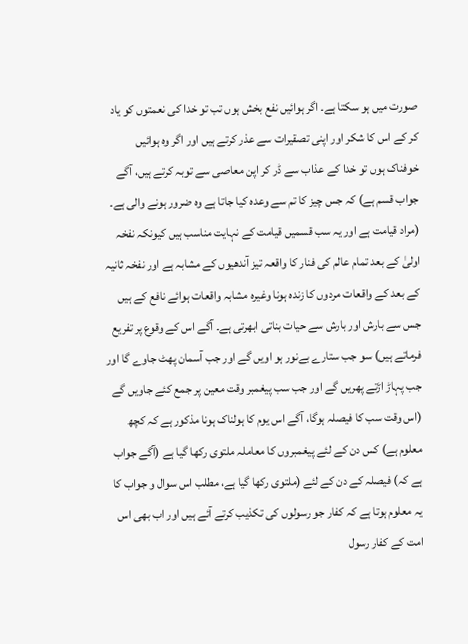صورت میں ہو سکتا ہے۔ اگر ہوائیں نفع بخش ہوں تب تو خدا کی نعمتوں کو یاد کر کے اس کا شکر اور اپنی تصقیرات سے عذر کرتے ہیں اور اگر وہ ہوائیں خوفناک ہوں تو خدا کے عذاب سے ڈر کر اپن معاصی سے توبہ کرتے ہیں، آگے جواب قسم ہے) کہ جس چیز کا تم سے وعدہ کیا جاتا ہے وہ ضرور ہونے والی ہے۔ (مراد قیامت ہے اور یہ سب قسمیں قیامت کے نہایت مناسب ہیں کیونکہ نفخہ اولیٰ کے بعد تمام عالم کی فنار کا واقعہ تیز آندھیوں کے مشابہ ہے اور نفخہ ثانیہ کے بعد کے واقعات مردوں کا زندہ ہونا وغیرہ مشابہ واقعات ہوائے نافع کے ہیں جس سے بارش اور بارش سے حیات بناتی ابھرتی ہے۔ آگے اس کے وقوع پر تفریع فرماتے ہیں) سو جب ستارے بےنور ہو اویں گے اور جب آسمان پھٹ جاوے گا اور جب پہاڑ اڑتے پھریں گے اور جب سب پیغمبر وقت معین پر جمع کئے جاویں گے (اس وقت سب کا فیصلہ ہوگا، آگے اس یوم کا ہولناک ہونا مذکور ہے کہ کچھ معلوم ہے) کس دن کے لئے پیغمبروں کا معاملہ ملتوی رکھا گیا ہے (آگے جواب ہے کہ) فیصلہ کے دن کے لئے (ملتوی رکھا گیا ہے، مطلب اس سوال و جواب کا یہ معلوم ہوتا ہے کہ کفار جو رسولوں کی تکذیب کرتے آئے ہیں اور اب بھی اس امت کے کفار رسول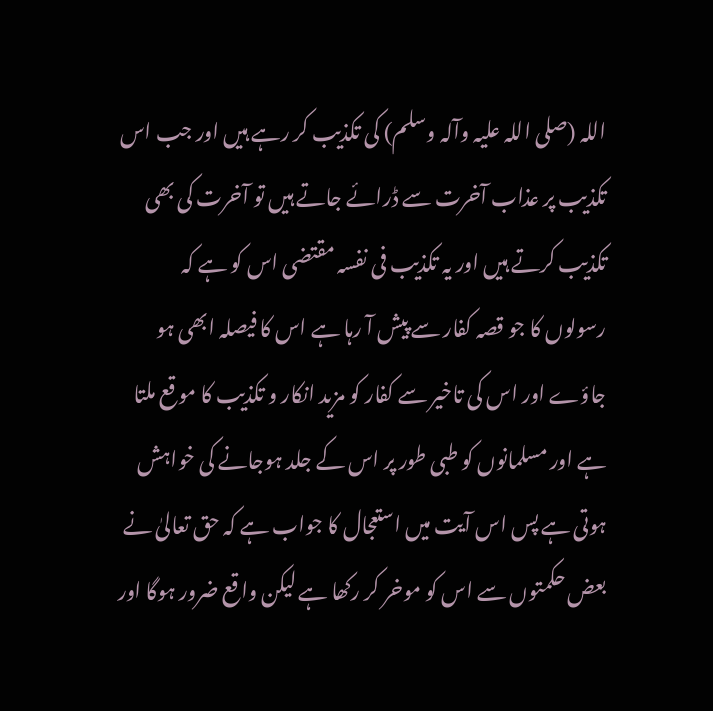اللہ (صلی اللہ علیہ وآلہ وسلم) کی تکذیب کر رہے ہیں اور جب اس تکذیب پر عذاب آخرت سے ڈرائے جاتے ہیں تو آخرت کی بھی تکذیب کرتے ہیں اور یہ تکذیب فی نفسہ مقتضی اس کو ہے کہ رسولوں کا جو قصہ کفار سے پیش آ رہا ہے اس کا فیصلہ ابھی ہو جاؤے اور اس کی تاخیر سے کفار کو مزید انکار و تکذیب کا موقع ملتا ہے اور مسلمانوں کو طبی طور پر اس کے جلد ہوجانے کی خواہش ہوتی ہے پس اس آیت میں استعجال کا جواب ہے کہ حق تعالیٰ نے بعض حکمتوں سے اس کو موخر کر رکھا ہے لیکن واقع ضرور ہوگا اور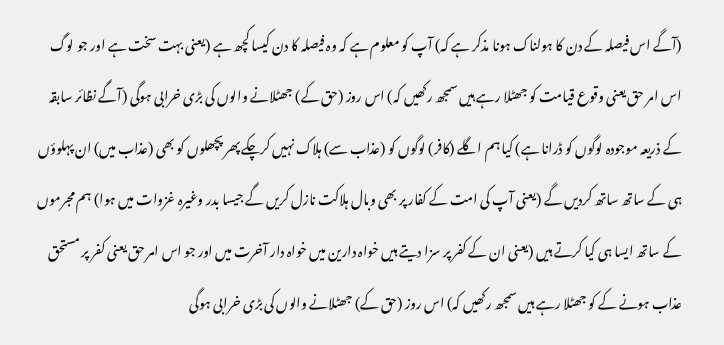(آگے اس فیصلہ کے دن کا ہولناک ہونا مذکر ہے کہ) آپ کو معلوم ہے کہ وہ فیصلہ کا دن کیسا کچھ ہے (یعنی بہت سخت ہے اور جو لوگ اس امر حق یعنی وقوع قیامت کو جھٹلا رہے ہیں سمجھ رکھیں کہ) اس روز (حق کے) جھٹلانے والوں کی بڑی خرابی ہوگی (آگے نظائر سابقہ کے ذریعہ موجودہ لوگوں کو ڈرانا ہے) کیا ہم اگلے (کافر) لوگوں کو (عذاب سے) ہلاک نہیں کرچکے پھر پچھلوں کو بھی (عذاب میں) ان پہلوؤں ہی کے ساتھ ساتھ کردیں گے (یعنی آپ کی امت کے کفار پر بھی وبال ہلاکت نازل کریں گے جیسا بدر وغیرہ غزوات میں ہوا) ہم مجرموں کے ساتھ ایسا ہی کیا کرتے ہیں (یعنی ان کے کفر پر سزا دیتے ہیں خواہ دارین میں خواہ دار آخرت میں اور جو اس امر حق یعنی کفر پر مستحق عذاب ہونے کے کو جھٹلا رہے ہیں سمجھ رکھیں کہ) اس روز (حق کے) جھٹلانے والوں کی بڑی خرابی ہوگی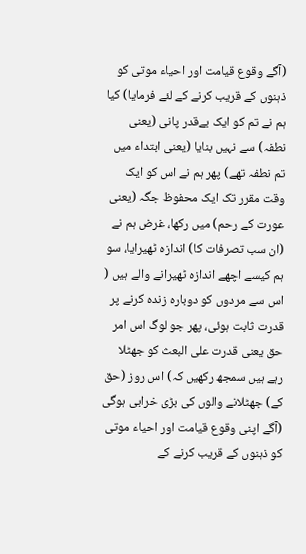(آگے وقوع قیامت اور احیاء موتی کو ذہنوں کے قریب کرنے کے لئے فرمایا) کیا ہم نے تم کو ایک بےقدر پانی (یعنی نطفہ) سے نہیں بنایا (یعنی ابتداء میں تم نطفہ تھے) پھر ہم نے اس کو ایک وقت مقرر تک ایک محفوظ جگہ (یعنی عورت کے رحم) میں رکھا، غرض ہم نے (ان سب تصرفات کا) اندازہ ٹھیرایا، سو ہم کیسے اچھے اندازہ ٹھیرانے والے ہیں ( اس سے مردوں کو دوبارہ زندہ کرنے پر قدرت ثابت ہوئی، پھر جو لوگ اس امر حق یعنی قدرت علی البعث کو جھٹلا رہے ہیں سمجھ رکھیں کہ) اس روز (حق کے) جھٹلانے والوں کی بڑی خرابی ہوگی (آگے اپنی وقوع قیامت اور احیاء موتی کو ذہنوں کے قریب کرنے کے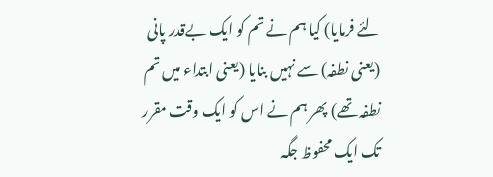لئے فرمایا) کیا ہم نے تم کو ایک بےقدر پانی (یعنی نطفہ) سے نہیں بنایا (یعنی ابتداء میں تم نطفہ تھے) پھر ہم نے اس کو ایک وقت مقرر تک ایک محفوظ جگہ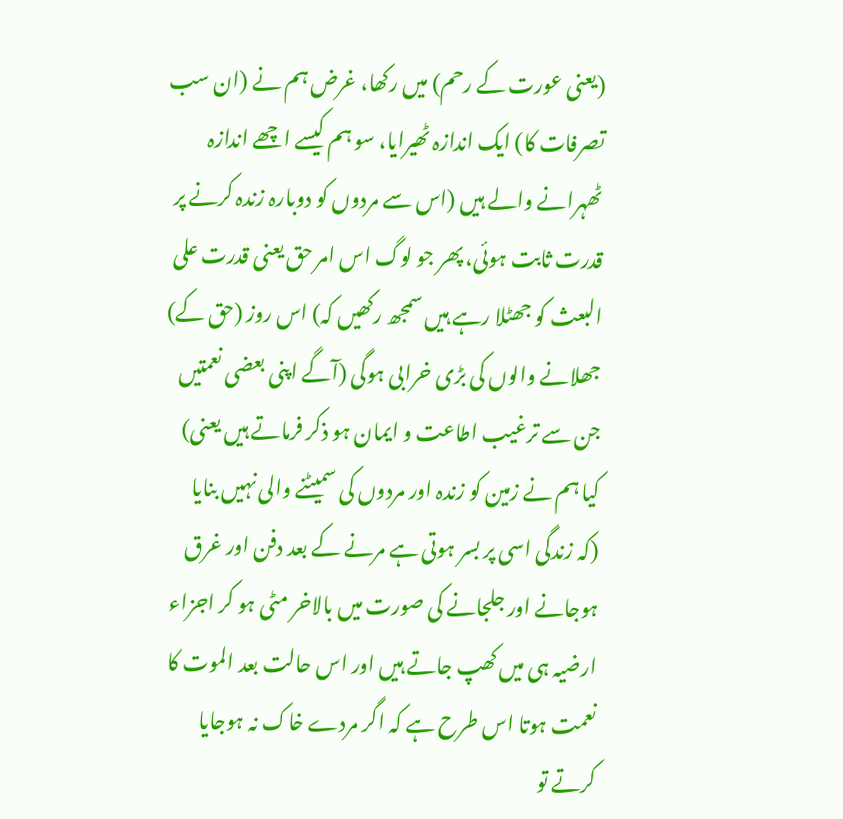(یعنی عورت کے رحم) میں رکھا، غرض ہم نے (ان سب تصرفات کا) ایک اندازہ ٹھیرایا، سو ہم کیسے اچھے اندازہ ٹھہرانے والے ہیں (اس سے مردوں کو دوبارہ زندہ کرنے پر قدرت ثابت ہوئی، پھر جو لوگ اس امر حق یعنی قدرت علی البعث کو جھٹلا رہے ہیں سمجھ رکھیں کہ) اس روز (حق کے) جھلانے والوں کی بڑی خرابی ہوگی (آگے اپنی بعضی نعمتیں جن سے ترغیب اطاعت و ایمان ہو ذکر فرماتے ہیں یعنی) کیا ہم نے زمین کو زندہ اور مردوں کی سمیٹنے والی نہیں بنایا (کہ زندگی اسی پر بسر ہوتی ہے مرنے کے بعد دفن اور غرق ہوجانے اور جلجانے کی صورت میں بالاخر مٹی ہو کر اجزاء ارضیہ ہی میں کھپ جاتے ہیں اور اس حالت بعد الموت کا نعمت ہوتا اس طرح ہے کہ اگر مردے خاک نہ ہوجایا کرتے تو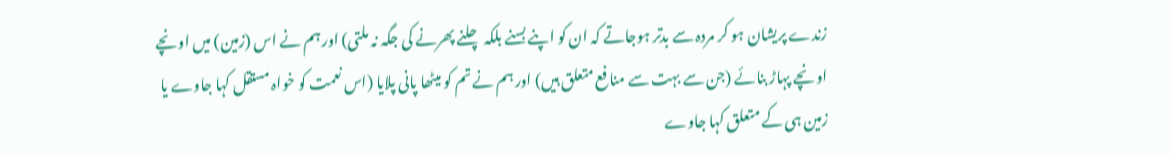زندے پریشان ہو کر مردہ سے بدتر ہوجاتے کہ ان کو اپنے بسنے بلکہ چلنے پھرنے کی جگہ نہ ملتی) اور ہم نے اس (زمین) میں اونچے اونچے پہاڑ بنائے (جن سے بہت سے منافع متعلق ہیں) اور ہم نے تم کو میٹھا پانی پلایا (اس نعمت کو خواہ مستقل کہا جاوے یا زمین ہی کے متعلق کہا جاوے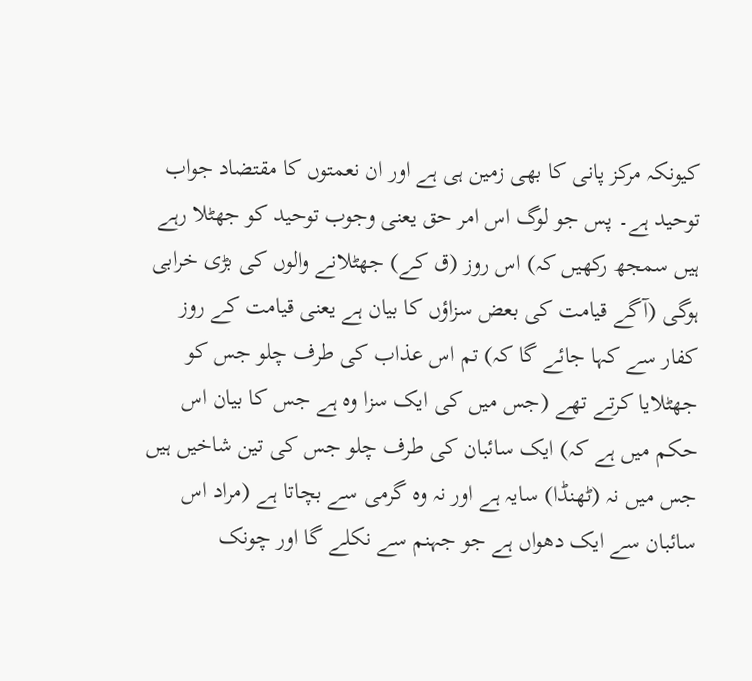کیونکہ مرکز پانی کا بھی زمین ہی ہے اور ان نعمتوں کا مقتضاد جواب توحید ہے۔ پس جو لوگ اس امر حق یعنی وجوب توحید کو جھٹلا رہے ہیں سمجھ رکھیں کہ) اس روز (ق کے) جھٹلانے والوں کی بڑی خرابی ہوگی (آگے قیامت کی بعض سزاؤں کا بیان ہے یعنی قیامت کے روز کفار سے کہا جائے گا کہ) تم اس عذاب کی طرف چلو جس کو جھٹلایا کرتے تھے (جس میں کی ایک سزا وہ ہے جس کا بیان اس حکم میں ہے کہ) ایک سائبان کی طرف چلو جس کی تین شاخیں ہیں جس میں نہ (ٹھنڈا) سایہ ہے اور نہ وہ گرمی سے بچاتا ہے (مراد اس سائبان سے ایک دھواں ہے جو جہنم سے نکلے گا اور چونک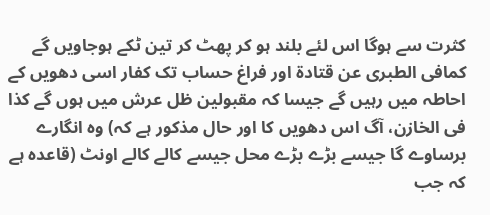کثرت سے ہوگا اس لئے بلند ہو کر پھٹ کر تین ٹکے ہوجاویں گے کمافی الطبری عن قتادة اور فراغ حساب تک کفار اسی دھویں کے احاطہ میں رہیں گے جیسا کہ مقبولین ظل عرش میں ہوں گے کذا فی الخازن، آگ اس دھویں کا اور حال مذکور ہے کہ) وہ انگارے برساوے گا جیسے بڑے بڑے محل جیسے کالے کالے اونٹ (قاعدہ ہے کہ جب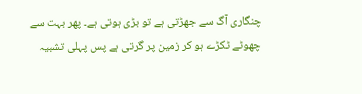چنگاری آگ سے جھڑتی ہے تو بڑی ہوتی ہے۔ پھر بہت سے چھوٹے ٹکڑے ہو کر زمین پر گرتی ہے پس پہلی تشبیہ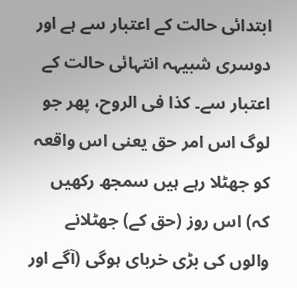ابتدائی حالت کے اعتبار سے ہے اور دوسری شبیہہ انتہائی حالت کے اعتبار سے۔ کذا فی الروح، پھر جو لوگ اس امر حق یعنی اس واقعہ کو جھٹلا رہے ہیں سمجھ رکھیں کہ) اس روز (حق کے) جھٹلانے والوں کی بڑی خربای ہوگی (آگے اور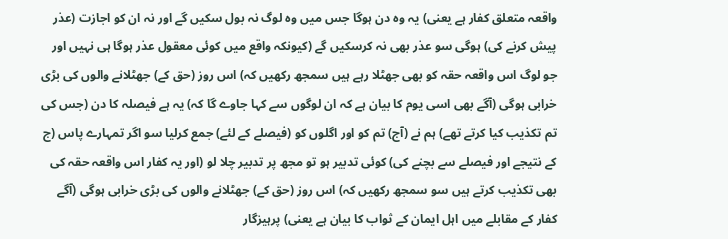واقعہ متعلق کفار ہے یعنی) یہ وہ دن ہوگا جس میں وہ لوگ نہ بول سکیں گے اور نہ ان کو اجازت (عذر پیش کرنے کی) ہوگی سو عذر بھی نہ کرسکیں گے (کیونکہ واقع میں کوئی معقول عذر ہوگا ہی نہیں اور جو لوگ اس واقعہ حقہ کو بھی جھٹلا رہے ہیں سمجھ رکھیں کہ) اس روز (حق کے) جھٹلانے والوں کی بڑی خرابی ہوگی (آگے بھی اسی یوم کا بیان ہے کہ ان لوگوں سے کہا جاوے گا کہ) یہ ہے فیصلہ کا دن (جس کی تم تکذیب کیا کرتے تھے) ہم نے (آج) تم کو اور اگلوں کو (فیصلے کے لئے) جمع کرلیا سو اگر تمہارے پاس (ج کے نتیجے اور فیصلے سے بچنے کی) کوئی تدبیر ہو تو مجھ پر تدبیر چلا لو (اور یہ کفار اس واقعہ حقہ کی بھی تکذیب کرتے ہیں سو سمجھ رکھیں کہ) اس روز (حق کے) جھٹلانے والوں کی بڑی خرابی ہوگی (آگے کفار کے مقابلے میں اہل ایمان کے ثواب کا بیان ہے یعنی) پرہیزگار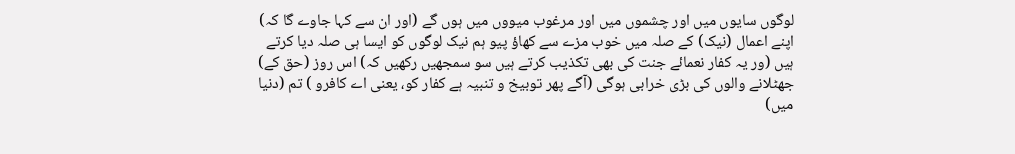لوگوں سایوں میں اور چشموں میں اور مرغوب میووں میں ہوں گے (اور ان سے کہا جاوے گا کہ) اپنے اعمال (نیک) کے صلہ میں خوب مزے سے کھاؤ پیو ہم نیک لوگوں کو ایسا ہی صلہ دیا کرتے ہیں (ور یہ کفار نعمائے جنت کی بھی تکذیب کرتے ہیں سو سمجھیں رکھیں کہ) اس روز (حق کے) جھٹلانے والوں کی بڑی خرابی ہوگی (آگے پھر توبیخ و تنبیہ ہے کفار کو، یعنی اے کافرو ) تم (دنیا میں)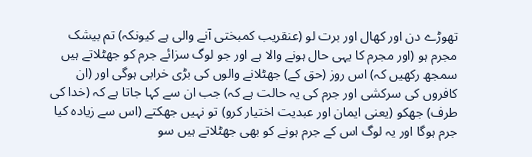تھوڑے دن اور کھال اور برت لو (عنقریب کمبختی آنے والی ہے کیونکہ) تم بیشک مجرم ہو (اور مجرم کا یہی حال ہونے والا ہے اور جو لوگ سزائے جرم کو جھٹلاتے ہیں سمجھ رکھیں کہ) اس روز (حق کے) جھٹلانے والوں کی بڑی خرابی ہوگی اور (ان کافروں کی سرکشی اور جرم کی یہ حالت ہے کہ) جب ان سے کہا جاتا ہے کہ (خدا کی طرف) جھکو (یعنی ایمان اور عبدیت اختیار کرو) تو نہیں جھکتے (اس سے زیادہ کیا جرم ہوگا اور یہ لوگ اس کے جرم ہونے کو بھی جھٹلاتے ہیں سو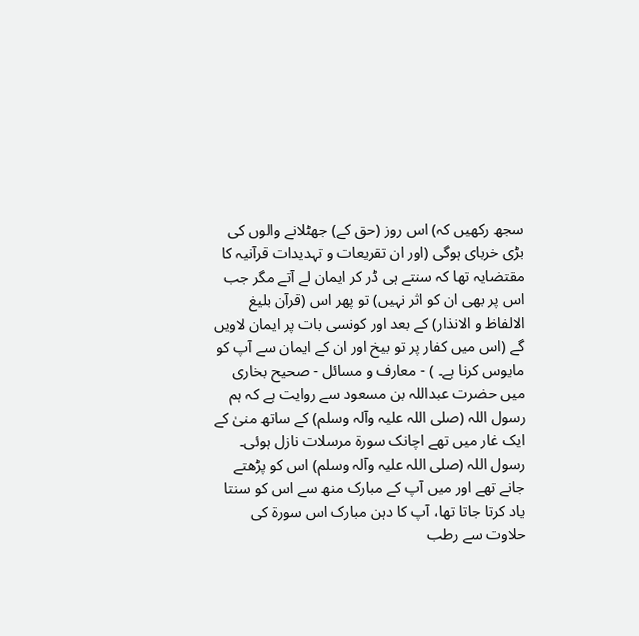سجھ رکھیں کہ) اس روز (حق کے) جھٹلانے والوں کی بڑی خربای ہوگی (اور ان تقریعات و تہدیدات قرآنیہ کا مقتضایہ تھا کہ سنتے ہی ڈر کر ایمان لے آتے مگر جب اس پر بھی ان کو اثر نہیں) تو پھر اس (قرآن بلیغ الالفاظ و الانذار) کے بعد اور کونسی بات پر ایمان لاویں گے (اس میں کفار پر تو بیخ اور ان کے ایمان سے آپ کو مایوس کرنا ہے۔ ) - معارف و مسائل - صحیح بخاری میں حضرت عبداللہ بن مسعود سے روایت ہے کہ ہم رسول اللہ (صلی اللہ علیہ وآلہ وسلم) کے ساتھ منیٰ کے ایک غار میں تھے اچانک سورة مرسلات نازل ہوئی۔ رسول اللہ (صلی اللہ علیہ وآلہ وسلم) اس کو پڑھتے جانے تھے اور میں آپ کے مبارک منھ سے اس کو سنتا یاد کرتا جاتا تھا، آپ کا دہن مبارک اس سورة کی حلاوت سے رطب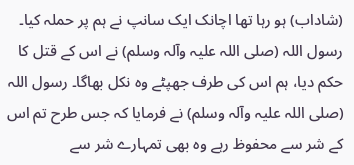(شاداب) ہو رہا تھا اچانک ایک سانپ نے ہم پر حملہ کیا۔ رسول اللہ (صلی اللہ علیہ وآلہ وسلم) نے اس کے قتل کا حکم دیا، ہم اس کی طرف جھپٹے وہ نکل بھاگا۔ رسول اللہ (صلی اللہ علیہ وآلہ وسلم) نے فرمایا کہ جس طرح تم اس کے شر سے محفوظ رہے وہ بھی تمہارے شر سے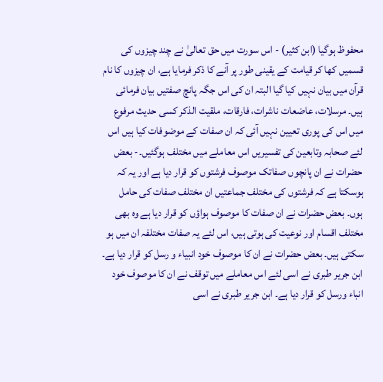محفوظ ہوگیا (ابن کثیر) - اس سورت میں حق تعالیٰ نے چند چیزوں کی قسمیں کھا کر قیامت کے یقینی طور پر آنے کا ذکر فرمایا ہے، ان چیزوں کا نام قرآن میں بیان نہیں کیا گیا البتہ ان کی اس جگہ پانچ صفتیں بیان فرمائی ہیں۔ مرسلات، عاضعات ناشرات، فارقات، ملقیت الذکر کسی حدیث مرفوع میں اس کی پوری تعیین نہیں آئی کہ ان صفات کے موضوفات کیا ہیں اس لئے صحابہ وتابعین کی تفسیریں اس معاملے میں مختلف ہوگئیں۔- بعض حضرات نے ان پانچوں صفاتک موصوف فرشتوں کو قرار دیا ہے اور یہ کہ ہوسکتا ہے کہ فرشتوں کی مختلف جماعتیں ان مختلف صفات کی حامل ہوں۔ بعض حضرات نے ان صفات کا موصوف ہواؤں کو قرار دیا ہے وہ بھی مختلف اقسام اور نوعیت کی ہوتی ہیں، اس لئے یہ صفات مختلفہ ان میں ہو سکتی ہیں۔ بعض حضرات نے ان کا موصوف خود انبیاء و رسل کو قرار دیا ہے۔ ابن جریر طبری نے اسی لئے اس معاملے میں توقف نے ان کا موصوف خود انباء ورسل کو قرار دیا ہے۔ ابن جریر طبری نے اسی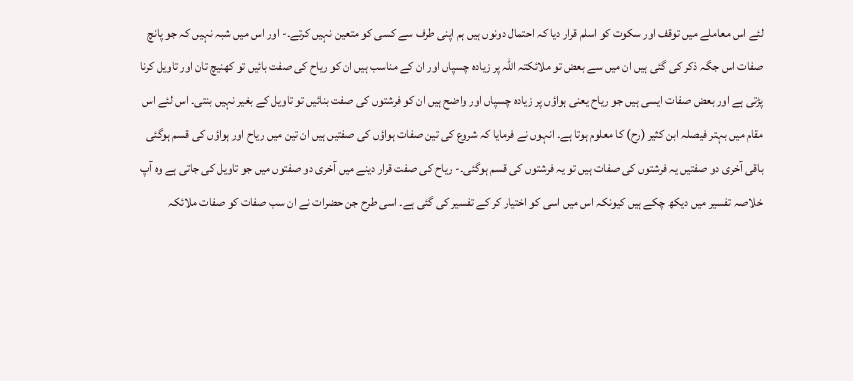لئے اس معاملے میں توقف اور سکوت کو اسلم قرار دیا کہ احتمال دونوں ہیں ہم اپنی طرف سے کسی کو متعین نہیں کرتے۔- اور اس میں شبہ نہیں کہ جو پانچ صفات اس جگہ ذکر کی گئی ہیں ان میں سے بعض تو ملائکتہ اللہ پر زیادہ چسپاں اور ان کے مناسب ہیں ان کو ریاح کی صفت بائیں تو کھنیچ تان اور تاویل کرنا پڑتی ہے اور بعض صفات ایسی ہیں جو ریاح یعنی ہواؤں پر زیادہ چسپاں اور واضح ہیں ان کو فرشتوں کی صفت بنائیں تو تاویل کے بغیر نہیں بنتی۔ اس لئے اس مقام میں بہتر فیصلہ ابن کثیر (رح) کا معلوم ہوتا ہے۔ انہوں نے فرمایا کہ شروع کی تین صفات ہواؤں کی صفتیں ہیں ان تین میں ریاح اور ہواؤں کی قسم ہوگئی باقی آخری دو صفتیں یہ فرشتوں کی صفات ہیں تو یہ فرشتوں کی قسم ہوگئی۔- ریاح کی صفت قرار دینے میں آخری دو صفتوں میں جو تاویل کی جاتی ہے وہ آپ خلاصہ تفسیر میں دیکھ چکے ہیں کیونکہ اس میں اسی کو اختیار کر کے تفسیر کی گئی ہے۔ اسی طرح جن حضرات نے ان سب صفات کو صفات ملائکہ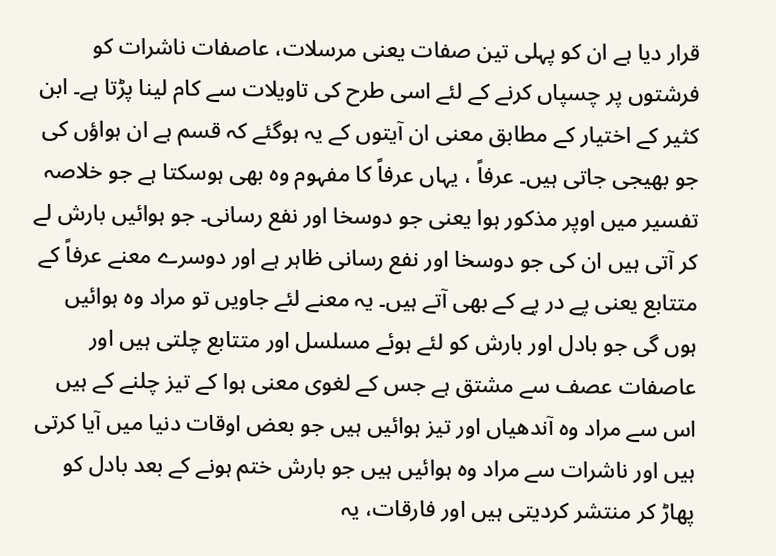قرار دیا ہے ان کو پہلی تین صفات یعنی مرسلات، عاصفات ناشرات کو فرشتوں پر چسپاں کرنے کے لئے اسی طرح کی تاویلات سے کام لینا پڑتا ہے۔ ابن کثیر کے اختیار کے مطابق معنی ان آیتوں کے یہ ہوگئے کہ قسم ہے ان ہواؤں کی جو بھیجی جاتی ہیں۔ عرفاً ، یہاں عرفاً کا مفہوم وہ بھی ہوسکتا ہے جو خلاصہ تفسیر میں اوپر مذکور ہوا یعنی جو دوسخا اور نفع رسانی۔ جو ہوائیں بارش لے کر آتی ہیں ان کی جو دوسخا اور نفع رسانی ظاہر ہے اور دوسرے معنے عرفاً کے متتابع یعنی پے در پے کے بھی آتے ہیں۔ یہ معنے لئے جاویں تو مراد وہ ہوائیں ہوں گی جو بادل اور بارش کو لئے ہوئے مسلسل اور متتابع چلتی ہیں اور عاصفات عصف سے مشتق ہے جس کے لغوی معنی ہوا کے تیز چلنے کے ہیں اس سے مراد وہ آندھیاں اور تیز ہوائیں ہیں جو بعض اوقات دنیا میں آیا کرتی ہیں اور ناشرات سے مراد وہ ہوائیں ہیں جو بارش ختم ہونے کے بعد بادل کو پھاڑ کر منتشر کردیتی ہیں اور فارقات، یہ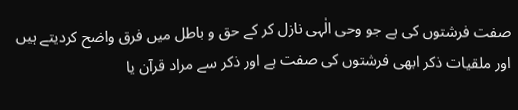صفت فرشتوں کی ہے جو وحی الٰہی نازل کر کے حق و باطل میں فرق واضح کردیتے ہیں اور ملقیات ذکر ابھی فرشتوں کی صفت ہے اور ذکر سے مراد قرآن یا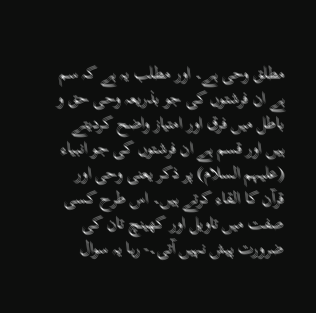مطلق وحی ہے۔ اور مطلب یہ ہے کہ سم ہے ان فرشتوں کی جو بذریعہ وحی حق و باطل میں فرق اور امتیاز واضح کردیتے ہیں اور قسم ہے ان فرشتوں کی جو انبیاء (علیہم السلام) پر ذکر یعنی وحی اور قرآن کا القاء کرتے ہیں۔ اس طرح کسی صفت میں تاویل اور کھینچ تان کی ضرورت پیش نہیں آتی۔- رہا یہ سوال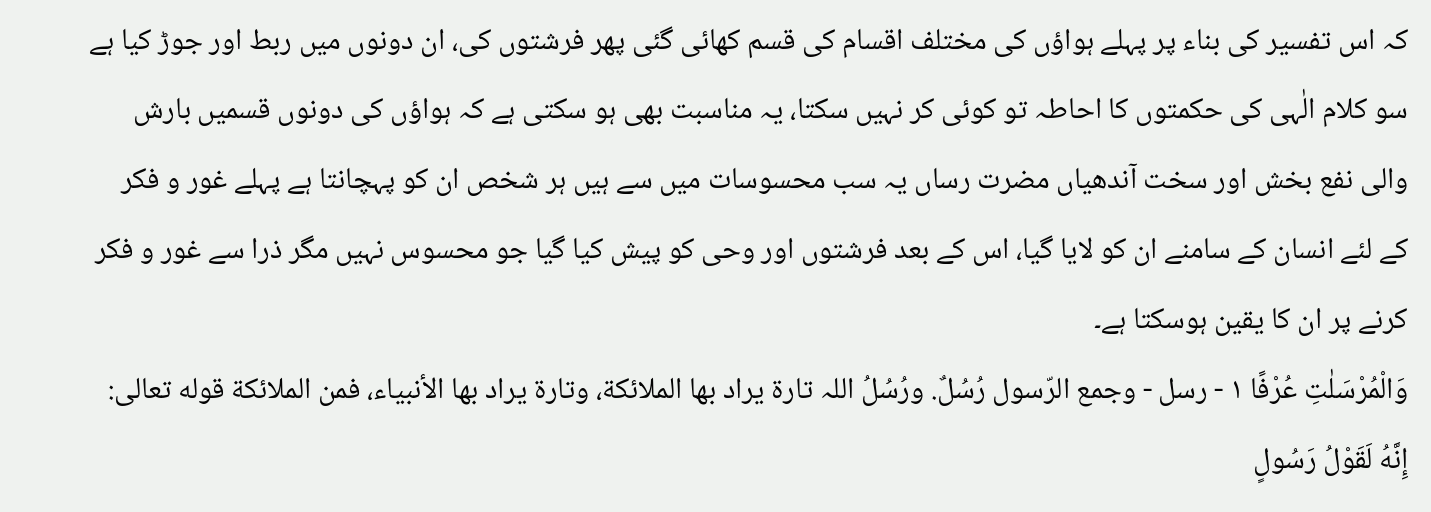کہ اس تفسیر کی بناء پر پہلے ہواؤں کی مختلف اقسام کی قسم کھائی گئی پھر فرشتوں کی، ان دونوں میں ربط اور جوڑ کیا ہے سو کلام الٰہی کی حکمتوں کا احاطہ تو کوئی کر نہیں سکتا، یہ مناسبت بھی ہو سکتی ہے کہ ہواؤں کی دونوں قسمیں بارش والی نفع بخش اور سخت آندھیاں مضرت رساں یہ سب محسوسات میں سے ہیں ہر شخص ان کو پہچانتا ہے پہلے غور و فکر کے لئے انسان کے سامنے ان کو لایا گیا، اس کے بعد فرشتوں اور وحی کو پیش کیا گیا جو محسوس نہیں مگر ذرا سے غور و فکر کرنے پر ان کا یقین ہوسکتا ہے۔
وَالْمُرْسَلٰتِ عُرْفًا ١ - رسل - وجمع الرّسول رُسُلٌ. ورُسُلُ اللہ تارة يراد بها الملائكة، وتارة يراد بها الأنبیاء، فمن الملائكة قوله تعالی: إِنَّهُ لَقَوْلُ رَسُولٍ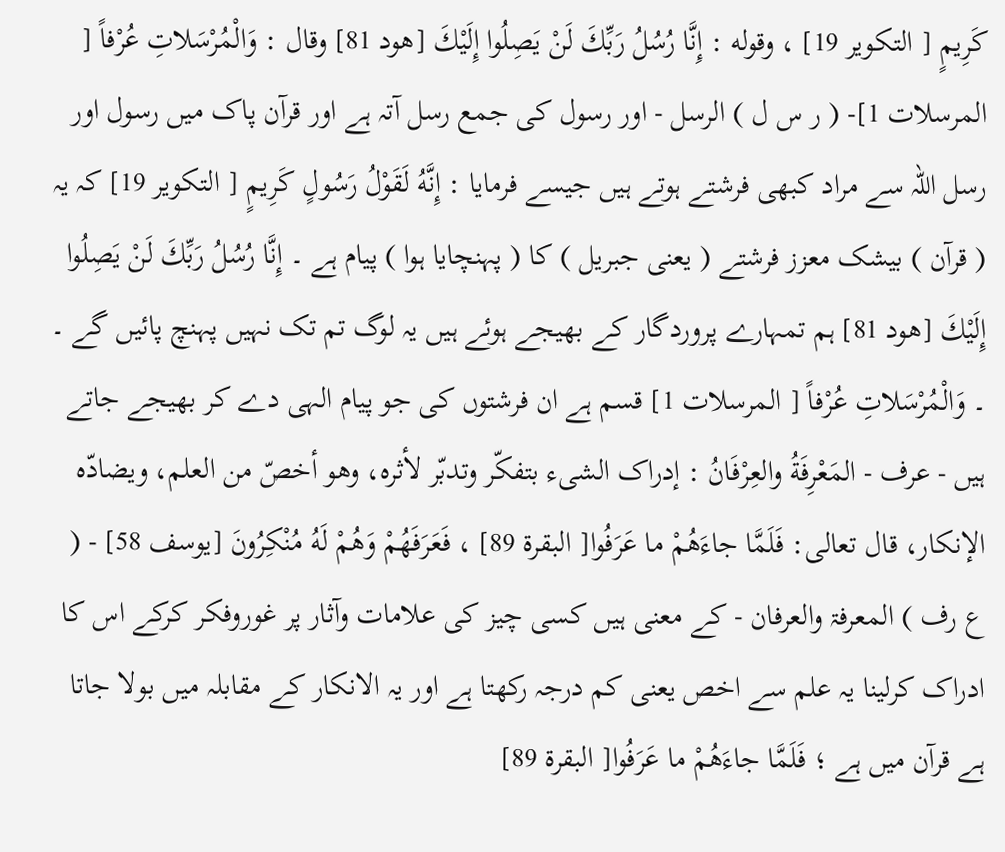كَرِيمٍ [ التکوير 19] ، وقوله : إِنَّا رُسُلُ رَبِّكَ لَنْ يَصِلُوا إِلَيْكَ [هود 81] وقال : وَالْمُرْسَلاتِ عُرْفاً [ المرسلات 1]- ( ر س ل ) الرسل - اور رسول کی جمع رسل آتہ ہے اور قرآن پاک میں رسول اور رسل اللہ سے مراد کبھی فرشتے ہوتے ہیں جیسے فرمایا : إِنَّهُ لَقَوْلُ رَسُولٍ كَرِيمٍ [ التکوير 19] کہ یہ ( قرآن ) بیشک معزز فرشتے ( یعنی جبریل ) کا ( پہنچایا ہوا ) پیام ہے ۔ إِنَّا رُسُلُ رَبِّكَ لَنْ يَصِلُوا إِلَيْكَ [هود 81] ہم تمہارے پروردگار کے بھیجے ہوئے ہیں یہ لوگ تم تک نہیں پہنچ پائیں گے ۔ ۔ وَالْمُرْسَلاتِ عُرْفاً [ المرسلات 1] قسم ہے ان فرشتوں کی جو پیام الہی دے کر بھیجے جاتے ہیں - عرف - المَعْرِفَةُ والعِرْفَانُ : إدراک الشیء بتفکّر وتدبّر لأثره، وهو أخصّ من العلم، ويضادّه الإنكار، قال تعالی: فَلَمَّا جاءَهُمْ ما عَرَفُوا[ البقرة 89] ، فَعَرَفَهُمْ وَهُمْ لَهُ مُنْكِرُونَ [يوسف 58] - ( ع رف ) المعرفۃ والعرفان - کے معنی ہیں کسی چیز کی علامات وآثار پر غوروفکر کرکے اس کا ادراک کرلینا یہ علم سے اخص یعنی کم درجہ رکھتا ہے اور یہ الانکار کے مقابلہ میں بولا جاتا ہے قرآن میں ہے ؛ فَلَمَّا جاءَهُمْ ما عَرَفُوا[ البقرة 89]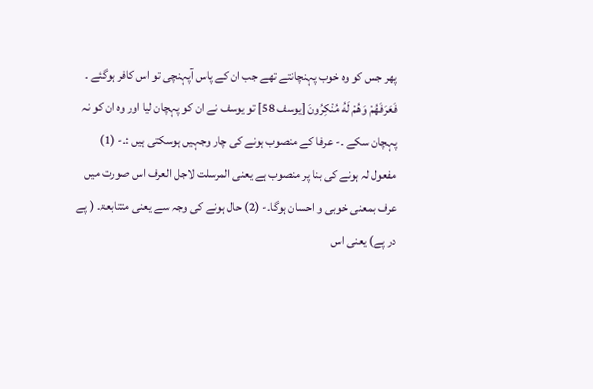پھر جس کو وہ خوب پہنچانتے تھے جب ان کے پاس آپہنچی تو اس کافر ہوگئے ۔ فَعَرَفَهُمْ وَهُمْ لَهُ مُنْكِرُونَ [يوسف 58] تو یوسف نے ان کو پہچان لیا اور وہ ان کو نہ پہچان سکے ۔- عرفا کے منصوب ہونے کی چار وجہیں ہوسکتی ہیں :۔- (1) مفعول لہ ہونے کی بنا پر منصوب ہے یعنی المرسلت لاجل العرف اس صورت میں عرف بمعنی خوبی و احسان ہوگا۔- (2) حال ہونے کی وجہ سے یعنی متتابعۃ۔ ( پے در پے) یعنی اس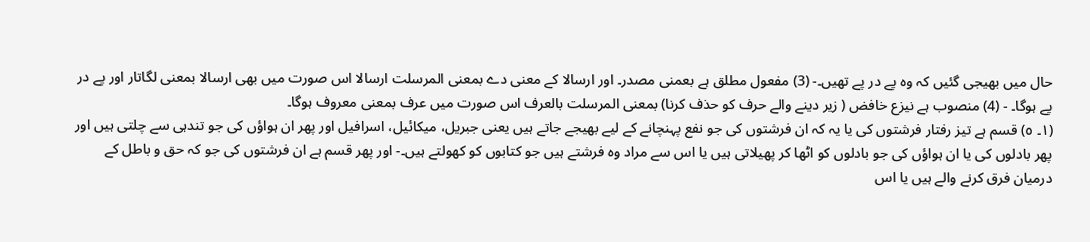حال میں بھیجی گئیں کہ وہ پے در پے تھیں۔- (3) مفعول مطلق ہے بعمنی مصدر۔ اور ارسالا کے معنی دے بمعنی المرسلت ارسالا اس صورت میں بھی ارسالا بمعنی لگاتار اور پے در پے ہوگا۔ - (4) منصوب ہے نیزع خافض ( زیر دینے والے حرف کو حذف کرنا) بمعنی المرسلت بالعرف اس صورت میں عرف بمعنی معروف ہوگا۔
(١۔ ٥) قسم ہے تیز رفتار فرشتوں کی یا یہ کہ ان فرشتوں کی جو نفع پہنچانے کے لیے بھیجے جاتے ہیں یعنی جبریل، میکائیل، اسرافیل اور پھر ان ہواؤں کی جو تندہی سے چلتی ہیں اور پھر بادلوں کی یا ان ہواؤں کی جو بادلوں کو اٹھا کر پھیلاتی ہیں یا اس سے مراد وہ فرشتے ہیں جو کتابوں کو کھولتے ہیں۔- اور پھر قسم ہے ان فرشتوں کی جو کہ حق و باطل کے درمیان فرق کرنے والے ہیں یا اس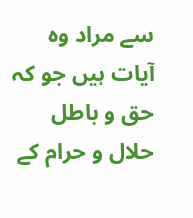سے مراد وہ آیات ہیں جو کہ حق و باطل حلال و حرام کے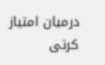درمیان امتیاز کرتی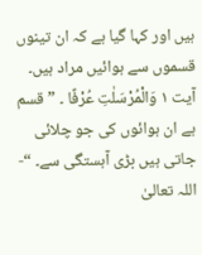ہیں اور کہا گیا ہے کہ ان تینوں قسموں سے ہوائیں مراد ہیں۔
آیت ١ وَالْمُرْسَلٰتِ عُرْفًا ۔ ” قسم ہے ان ہوائوں کی جو چلائی جاتی ہیں بڑی آہستگی سے۔ “- اللہ تعالیٰ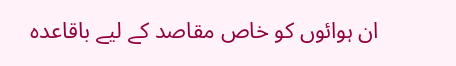ان ہوائوں کو خاص مقاصد کے لیے باقاعدہ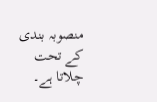منصوبہ بندی کے تحت چلاتا ہے۔